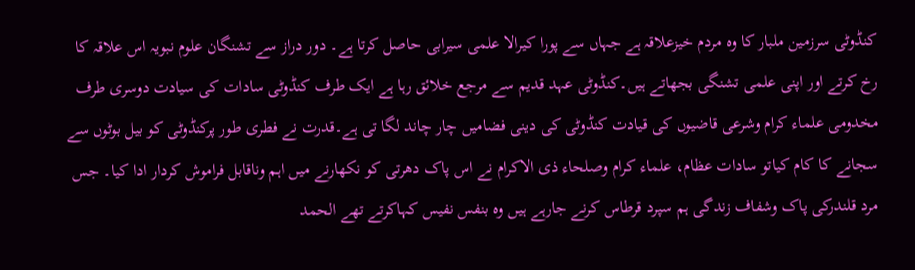کنڈوٹی سرزمین ملبار کا وہ مردم خیزعلاقہ ہے جہاں سے پورا کیرالا علمی سیرابی حاصل کرتا ہے۔ دور دراز سے تشنگان علوم نبویہ اس علاقہ کا رخ کرتے اور اپنی علمی تشنگی بجھاتے ہیں۔کنڈوٹی عہد قدیم سے مرجع خلائق رہا ہے ایک طرف کنڈوٹی سادات کی سیادت دوسری طرف مخدومی علماء کرام وشرعی قاضیوں کی قیادت کنڈوٹی کی دینی فضامیں چار چاند لگا تی ہے۔قدرت نے فطری طور پرکنڈوٹی کو بیل بوٹوں سے سجانے کا کام کیاتو سادات عظام، علماء کرام وصلحاء ذی الاکرام نے اس پاک دھرتی کو نکھارنے میں اہم وناقابل فراموش کردار ادا کیا۔ جس مرد قلندرکی پاک وشفاف زندگی ہم سپرد قرطاس کرنے جارہے ہیں وہ بنفس نفیس کہاکرتے تھے الحمد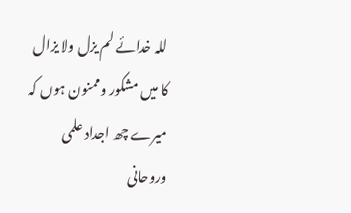للہ خدائے لم یزل ولا یزال کا میں مشکور وممنون ہوں کہ میرے چھ اجداد علمی وروحانی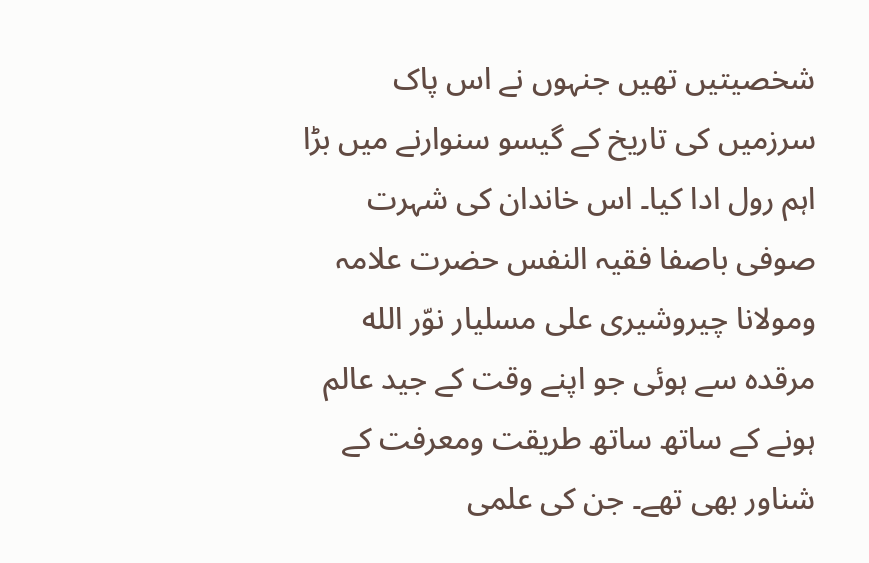شخصیتیں تھیں جنہوں نے اس پاک سرزمیں کی تاریخ کے گیسو سنوارنے میں بڑا اہم رول ادا کیا۔ اس خاندان کی شہرت صوفی باصفا فقیہ النفس حضرت علامہ ومولانا چيروشیری علی مسلیار نوّر الله مرقده سے ہوئی جو اپنے وقت کے جید عالم ہونے کے ساتھ ساتھ طریقت ومعرفت کے شناور بھی تھے۔ جن کی علمی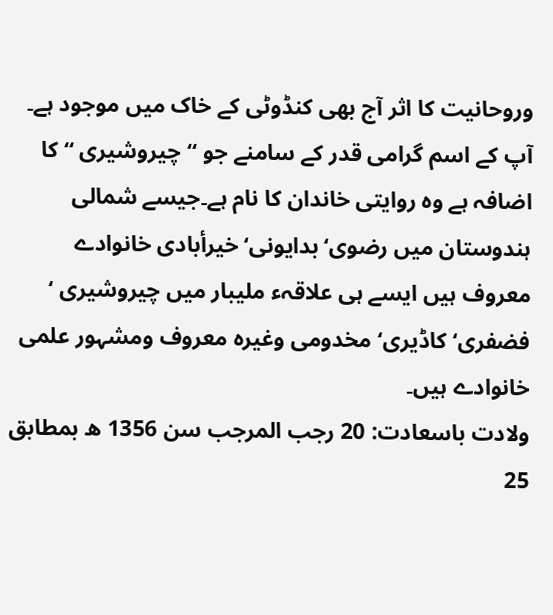وروحانیت کا اثر آج بھی کنڈوٹی کے خاک میں موجود ہے۔ آپ کے اسم گرامی قدر کے سامنے جو “چيروشیری “ کا اضافہ ہے وہ روایتی خاندان کا نام ہے۔جیسے شمالی ہندوستان میں رضوی‘بدایونی‘ خیرأبادی خانوادے معروف ہیں ایسے ہی علاقہء ملیبار میں چيروشیری ‘ فضفری‘ کاڈیری‘ مخدومی وغیرہ معروف ومشہور علمی خانوادے ہیں۔
ولادت باسعادت: 20 رجب المرجب سن 1356 ھ بمطابق 25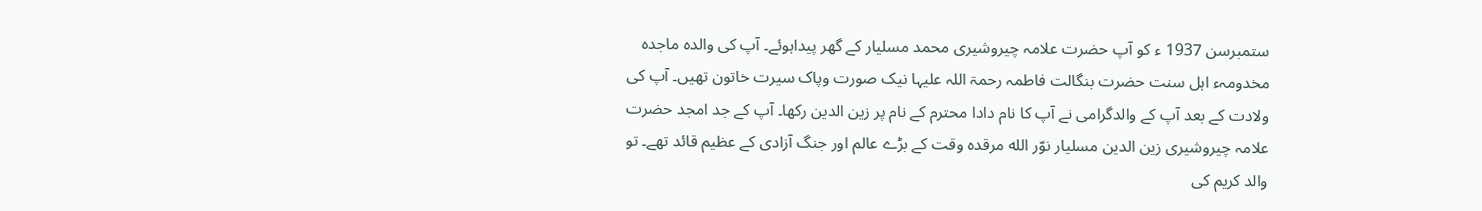ستمبرسن 1937 ء کو آپ حضرت علامہ چيروشیری محمد مسلیار کے گھر پیداہوئے۔ آپ کی والدہ ماجدہ مخدومہء اہل سنت حضرت بنگالت فاطمہ رحمۃ اللہ علیہا نیک صورت وپاک سیرت خاتون تھیں۔ آپ کی ولادت کے بعد آپ کے والدگرامی نے آپ کا نام دادا محترم کے نام پر زین الدین رکھا۔ آپ کے جد امجد حضرت علامہ چيروشیری زین الدین مسلیار نوّر الله مرقده وقت کے بڑے عالم اور جنگ آزادی کے عظیم قائد تھے۔ تو والد کریم کی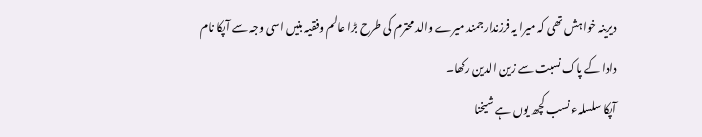دیرینہ خواہش تھی کہ میرا یہ فرزندارجمند میرے والد محترم کی طرح بڑا عالم وفقیہ بنیں اسی وجہ سے آپکا نام دادا کے پاک نسبت سے زین الدین رکھا۔
آپکا سلسلہء نسب کچھ یوں ہے شیخنا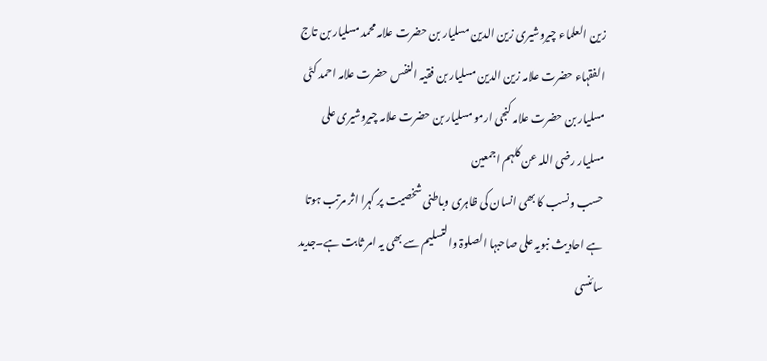زین العلماء چيروشیری زین الدین مسلیار بن حضرت علامہ محمد مسلیار بن تاج الفقہاء حضرت علامہ زین الدین مسلیار بن فقیہ النفس حضرت علامہ احمد کٹی مسلیار بن حضرت علامہ کنجی ارمو مسلیار بن حضرت علامہ چيروشیری علی مسلیار رضی اللہ عن کلہم اجمعین
حسب ونسب کا بھی انسان کی ظاہری وباطنی شخصیت پر گہرا اثر مرتب ہوتا ہے احادیث نبویہ علی صاحبہا الصلوۃ والتسلیم سے بھی یہ امر ثابت ہے۔جدید سائنسی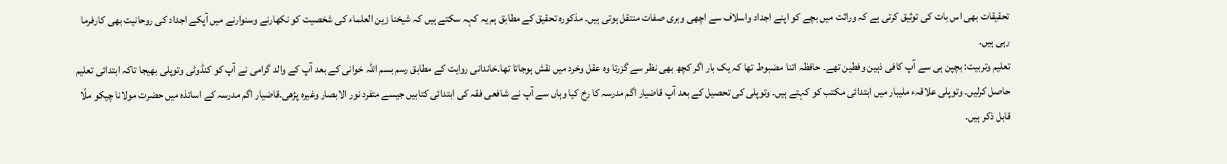تحقیقات بھی اس بات کی توثیق کرتی ہے کہ وراثت میں بچے کو اپنے اجداد واسلاف سے اچھی وبری صفات منتقل ہوتی ہیں۔ مذکورہ تحقیق کے مطابق ہم یہ کہہ سکتے ہیں کہ شیخنا زین العلماء کی شخصیت کو نکھارنے وسنوارنے میں آپکے اجداد کی روحانیت بھی کارفرما رہی ہیں۔
تعلیم وتربیت: بچپن ہی سے آپ کافی ذہین وفطین تھے۔ حافظہ اتنا مضبوط تھا کہ یک بار اگر کچھ بھی نظر سے گزرتا وہ عقل وخرد میں نقش ہوجاتا تھا۔خاندانی روایت کے مطابق رسم بسم اللہ خوانی کے بعد آپ کے والد گرامی نے آپ کو کنڈوٹی وتوپلی بھیجا تاکہ ابتدائی تعلیم حاصل کرلیں۔ وتوپلی علاقہء ملیبار میں ابتدائی مکتب کو کہتے ہیں۔ وتوپلی کی تحصیل کے بعد آپ قاضیار اگم مدرسہ کا رخ کیا وہاں سے آپ نے شافعی فقہ کی ابتدائی کتابیں جیسے متفرد نور الابصار وغیرہ پڑھی۔قاضیار اگم مدرسہ کے اساتذہ میں حضرت مولانا چیکو ملّا قابل ذکر ہیں۔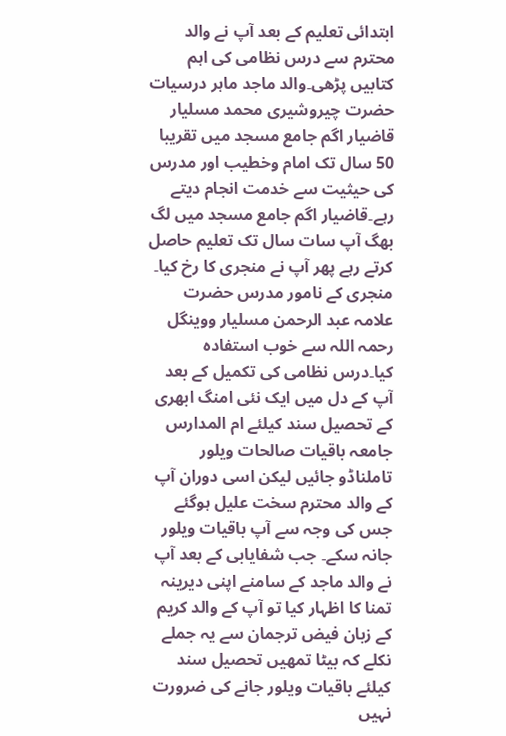ابتدائی تعلیم کے بعد آپ نے والد محترم سے درس نظامی کی اہم کتابیں پڑھی۔والد ماجد ماہر درسیات حضرت چيروشیری محمد مسلیار قاضیار اگم جامع مسجد میں تقریبا 50 سال تک امام وخطیب اور مدرس کی حیثیت سے خدمت انجام دیتے رہے۔قاضیار اگم جامع مسجد میں لگ بھگ آپ سات سال تک تعلیم حاصل کرتے رہے پھر آپ نے منجری کا رخ کیا۔ منجری کے نامور مدرس حضرت علامہ عبد الرحمن مسلیار ووینگل رحمہ اللہ سے خوب استفادہ کیا۔درس نظامی کی تکمیل کے بعد آپ کے دل میں ایک نئی امنگ ابھری کے تحصیل سند کیلئے ام المدارس جامعہ باقیات صالحات ویلور تاملناڈو جائیں لیکن اسی دوران آپ کے والد محترم سخت علیل ہوگئے جس کی وجہ سے آپ باقیات ویلور جانہ سکے۔ جب شفایابی کے بعد آپ نے والد ماجد کے سامنے اپنی دیرینہ تمنا کا اظہار کیا تو آپ کے والد کریم کے زبان فیض ترجمان سے یہ جملے نکلے کہ بیٹا تمھیں تحصیل سند کیلئے باقیات ویلور جانے کی ضرورت نہیں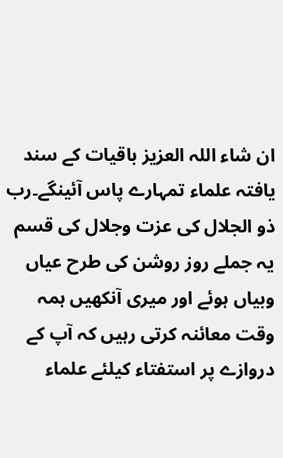ان شاء اللہ العزیز باقیات کے سند یافتہ علماء تمہارے پاس آئینگے۔رب ذو الجلال کی عزت وجلال کی قسم یہ جملے روز روشن کی طرح عیاں وبیاں ہوئے اور میری آنکھیں ہمہ وقت معائنہ کرتی رہیں کہ آپ کے دروازے پر استفتاء کیلئے علماء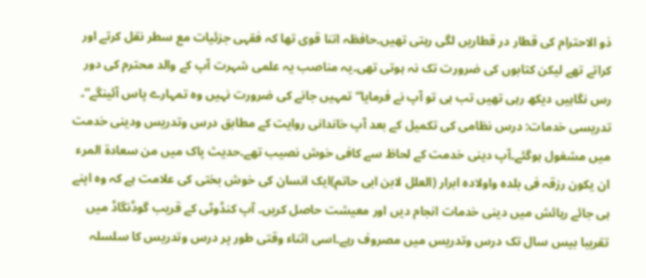ذو الاحترام کی قطار در قطاریں لگی رہتی تھیں۔حافظہ اتنا قوی تھا کہ فقہی جزئیات مع سطر نقل کرتے اور کراتے تھے لیکن کتابوں کی ضرورت تک نہ ہوتی تھی۔یہ مناصب یہ علمی شہرت آپ کے والد محترم کی دور رس نگاہیں دیکھ رہی تھیں تب ہی تو آپ نے فرمایا“تمہیں جانے کی ضرورت نہیں وہ تمہارے پاس آئینگے“۔
تدریسی خدمات: درس نظامی کی تکمیل کے بعد آپ خاندانی روایت کے مطابق درس وتدریس ودینی خدمت میں مشغول ہوگئے۔آپ دینی خدمت کے لحاظ سے کافی خوش نصیب تھے۔حدیث پاک میں من سعادۃ المرء ان یکون رزقہ فی بلدہ واولادہ ابرار (العلل لابن ابی حاتم)ایک انسان کی خوش بختی کی علامت ہے کہ وہ اپنے ہی جائے رہائش میں دینی خدمات انجام دیں اور معیشت حاصل کریں۔ آپ کنڈوٹی کے قریب گوڈنگاڈ میں تقریبا بیس سال تک درس وتدریس میں مصروف رہے۔اسی اثناء وقتی طور پر درس وتدریس کا سلسلہ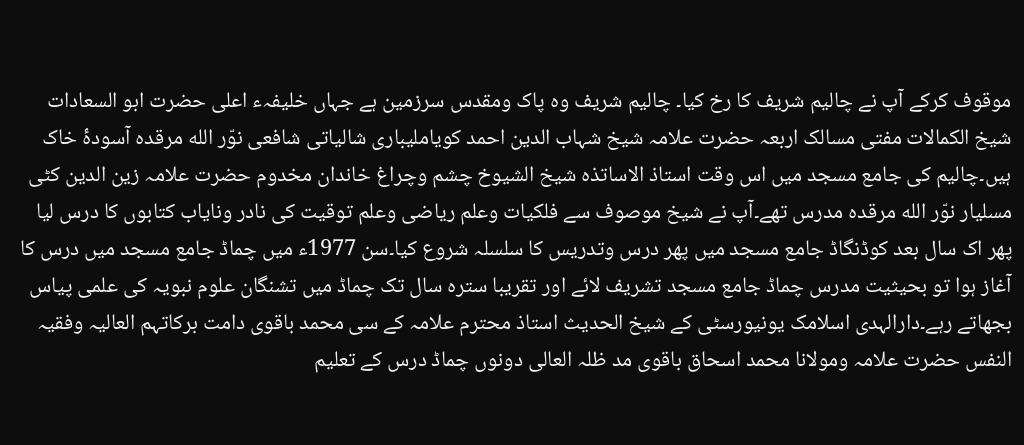موقوف کرکے آپ نے چالیم شریف کا رخ کیا۔ چالیم شریف وہ پاک ومقدس سرزمین ہے جہاں خلیفہء اعلی حضرت ابو السعادات شیخ الکمالات مفتی مسالک اربعہ حضرت علامہ شیخ شہاب الدین احمد کویاملیباری شالیاتی شافعی نوّر الله مرقده آسودۂ خاک ہیں۔چالیم کی جامع مسجد میں اس وقت استاذ الاساتذہ شیخ الشیوخ چشم وچراغ خاندان مخدوم حضرت علامہ زین الدین کٹی مسلیار نوّر الله مرقده مدرس تھے۔آپ نے شیخ موصوف سے فلکیات وعلم ریاضی وعلم توقیت کی نادر ونایاب کتابوں کا درس لیا پھر اک سال بعد کوڈنگاڈ جامع مسجد میں پھر درس وتدریس کا سلسلہ شروع کیا۔سن 1977ء میں چماڈ جامع مسجد میں درس کا آغاز ہوا تو بحیثیت مدرس چماڈ جامع مسجد تشریف لائے اور تقریبا سترہ سال تک چماڈ میں تشنگان علوم نبویہ کی علمی پیاس بجھاتے رہے۔دارالہدی اسلامک یونیورسٹی کے شیخ الحدیث استاذ محترم علامہ کے سی محمد باقوی دامت برکاتہم العالیہ وفقیہ النفس حضرت علامہ ومولانا محمد اسحاق باقوی مد ظلہ العالی دونوں چماڈ درس کے تعلیم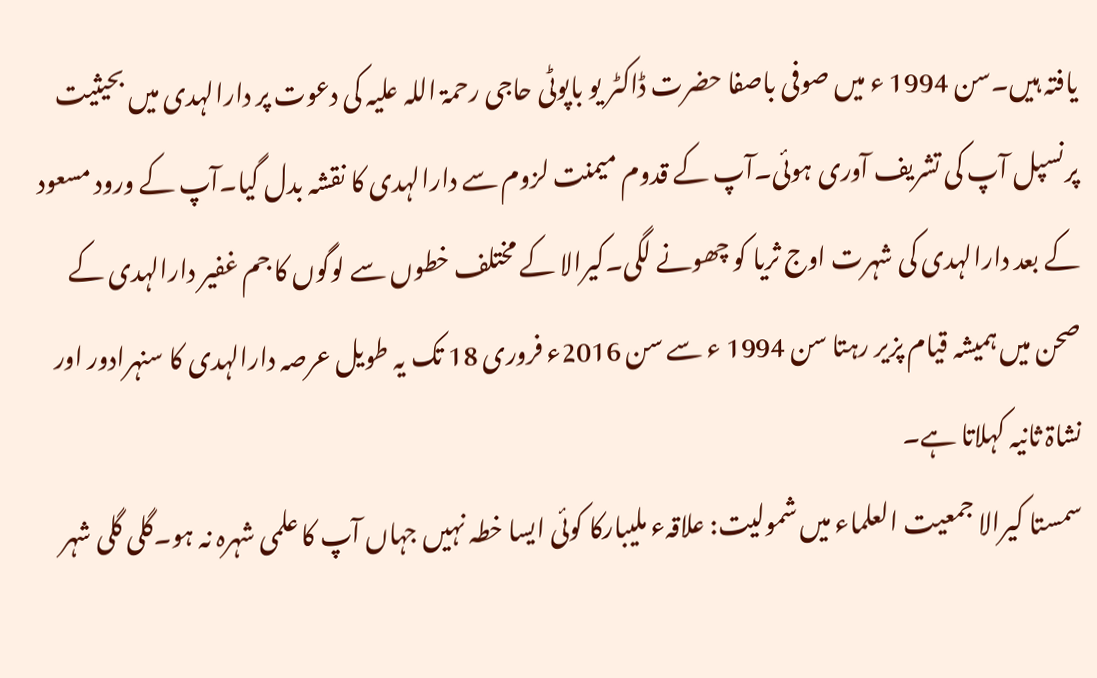یافتہ ہیں۔سن 1994 ء میں صوفی باصفا حضرت ڈاکٹر یو باپوٹی حاجی رحمۃ اللہ علیہ کی دعوت پر دارالہدی میں بحیثیت پرنسپل آپ کی تشریف آوری ہوئی۔آپ کے قدوم میمنت لزوم سے دارالہدی کا نقشہ بدل گیا۔آپ کے ورود مسعود کے بعد دارالہدی کی شہرت اوج ثریا کو چھونے لگی۔کیرالا کے مختلف خطوں سے لوگوں کا جم غفیر دارالہدی کے صحن میں ہمیشہ قیام پزیر رہتا سن 1994 ء سے سن 2016ء فروری 18 تک یہ طویل عرصہ دارالہدی کا سنہرادور اور نشاۃ ثانیہ کہلاتا ہے۔
سمستا کیرالا جمعیت العلماء میں شمولیت: علاقہء ملیبارکا کوئی ایسا خطہ نہیں جہاں آپ کا علمی شہرہ نہ ہو۔گلی گلی شہر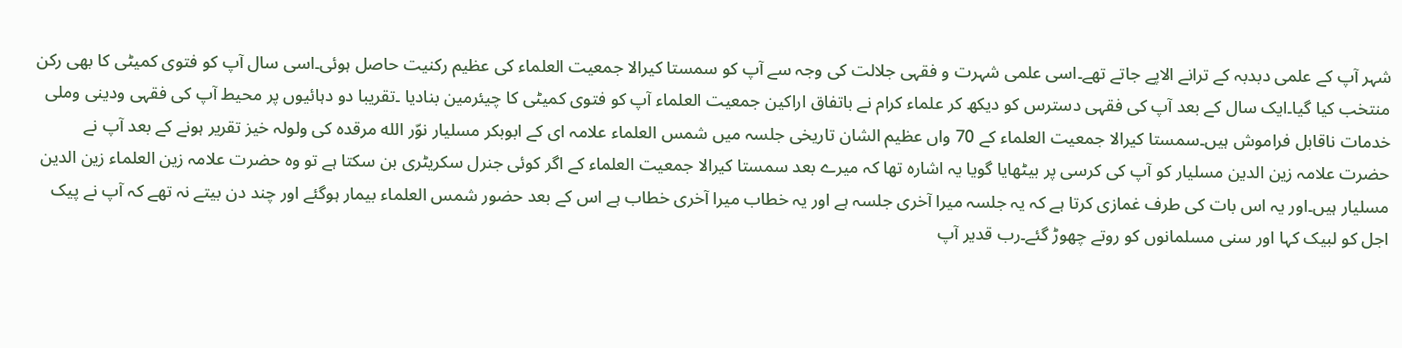شہر آپ کے علمی دبدبہ کے ترانے الاپے جاتے تھے۔اسی علمی شہرت و فقہی جلالت کی وجہ سے آپ کو سمستا کیرالا جمعیت العلماء کی عظیم رکنیت حاصل ہوئی۔اسی سال آپ کو فتوی کمیٹی کا بھی رکن منتخب کیا گیا۔ايک سال کے بعد آپ کی فقہی دسترس کو دیکھ کر علماء کرام نے باتفاق اراکین جمعیت العلماء آپ کو فتوی کمیٹی کا چیئرمین بنادیا ۔تقریبا دو دہائیوں پر محیط آپ کی فقہی ودینی وملی خدمات ناقابل فراموش ہیں۔سمستا کیرالا جمعیت العلماء کے 70 واں عظیم الشان تاریخی جلسہ میں شمس العلماء علامہ ای کے ابوبکر مسلیار نوّر الله مرقده کی ولولہ خیز تقریر ہونے کے بعد آپ نے حضرت علامہ زین الدین مسلیار کو آپ کی کرسی پر بیٹھایا گویا یہ اشارہ تھا کہ میرے بعد سمستا کیرالا جمعیت العلماء کے اگر کوئی جنرل سکریٹری بن سکتا ہے تو وہ حضرت علامہ زین العلماء زین الدین مسلیار ہیں۔اور یہ اس بات کی طرف غمازی کرتا ہے کہ یہ جلسہ میرا آخرى جلسہ ہے اور یہ خطاب میرا آخری خطاب ہے اس کے بعد حضور شمس العلماء بیمار ہوگئے اور چند دن بيتے نہ تھے کہ آپ نے پیک اجل کو لبیک کہا اور سنی مسلمانوں کو روتے چھوڑ گئے۔رب قدیر آپ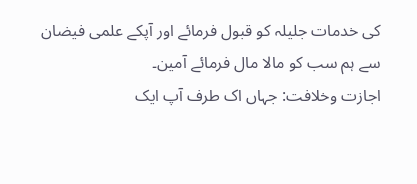کى خدمات جلیلہ کو قبول فرمائے اور آپکے علمی فیضان سے ہم سب کو مالا مال فرمائے آمین۔
اجازت وخلافت: جہاں اک طرف آپ ایک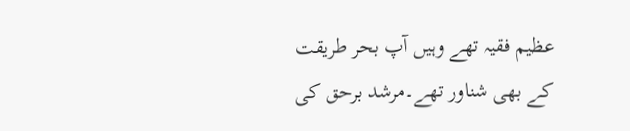عظیم فقیہ تھے وہیں آپ بحر طریقت کے بھی شناور تھے۔مرشد برحق کی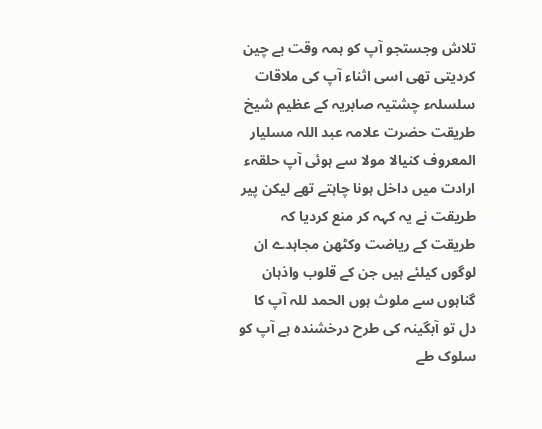تلاش وجستجو آپ کو ہمہ وقت بے چین کردیتی تھی اسی اثناء آپ کی ملاقات سلسلہء چشتیہ صابریہ کے عظیم شیخ طریقت حضرت علامہ عبد اللہ مسلیار المعروف کنیالا مولا سے ہوئی آپ حلقہء ارادت میں داخل ہونا چاہتے تھے لیکن پیر طریقت نے یہ کہہ کر منع کردیا کہ طریقت کے ریاضت وکٹھن مجاہدے ان لوگوں کیلئے ہیں جن کے قلوب واذہان گناہوں سے ملوث ہوں الحمد للہ آپ کا دل تو آبگینہ کی طرح درخشندہ ہے آپ کو سلوک طے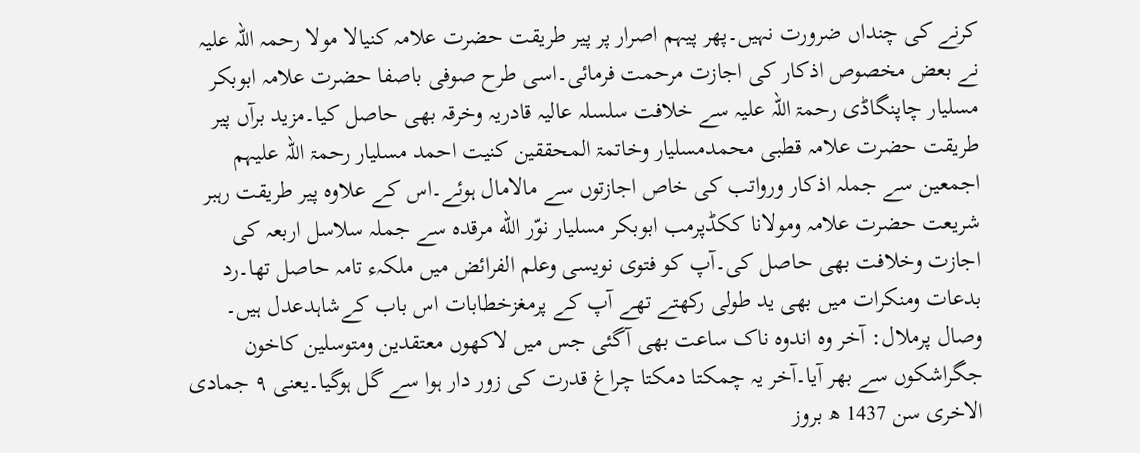کرنے کی چنداں ضرورت نہیں۔پھر پیہم اصرار پر پیر طریقت حضرت علامہ کنیالا مولا رحمہ اللہ علیہ نے بعض مخصوص اذکار کی اجازت مرحمت فرمائی۔اسی طرح صوفی باصفا حضرت علامہ ابوبکر مسلیار چاپنگاڈی رحمۃ اللہ علیہ سے خلافت سلسلہ عالیہ قادریہ وخرقہ بھی حاصل کیا۔مزید برآں پیر طریقت حضرت علامہ قطبی محمدمسلیار وخاتمۃ المحققین کنیت احمد مسلیار رحمۃ اللہ علیہم اجمعین سے جملہ اذکار ورواتب کی خاص اجازتوں سے مالامال ہوئے۔اس کے علاوہ پیر طریقت رہبر شریعت حضرت علامہ ومولانا ککڈپرمب ابوبکر مسلیار نوّر الله مرقده سے جملہ سلاسل اربعہ کی اجازت وخلافت بھی حاصل کی۔آپ کو فتوی نویسی وعلم الفرائض میں ملکہء تامہ حاصل تھا۔رد بدعات ومنکرات میں بھی ید طولی رکھتے تھے آپ کے پرمغزخطابات اس باب کےشاہدعدل ہیں۔
وصال پرملال: آخر وہ اندوہ ناک ساعت بھی آگئی جس میں لاکھوں معتقدین ومتوسلین کاخون جگراشکوں سے بھر آیا۔آخر یہ چمکتا دمکتا چراغ قدرت کی زور دار ہوا سے گل ہوگیا۔یعنی ۹ جمادی الاخری سن 1437 ھ بروز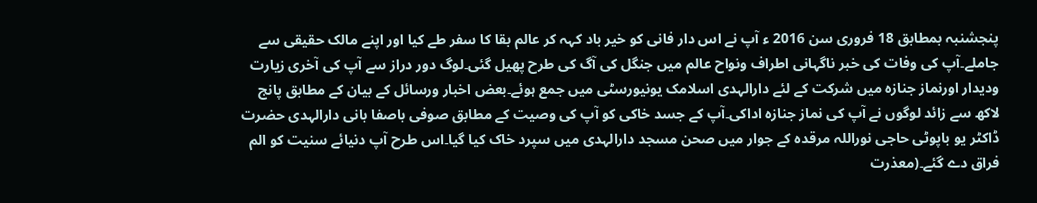پنجشنبہ بمطابق 18 فروری سن 2016 ء آپ نے اس دار فانی کو خیر باد کہہ کر عالم بقا کا سفر طے کیا اور اپنے مالک حقیقی سے جاملے۔آپ کی وفات کی خبر ناگہانی اطراف ونواح عالم میں جنگل کی آگ کی طرح پھیل گئی۔لوگ دور دراز سے آپ کی آخری زیارت ودیدار اورنماز جنازہ میں شرکت کے لئے دارالہدی اسلامک یونیورسٹی میں جمع ہوئے۔بعض اخبار ورسائل کے بیان کے مطابق پانج لاکھ سے زائد لوگوں نے آپ کی نماز جنازہ اداکی۔آپ کے جسد خاکی کو آپ کی وصیت کے مطابق صوفی باصفا بانی دارالہدی حضرت ڈاکٹر یو باپوٹی حاجی نوراللہ مرقدہ کے جوار میں صحن مسجد دارالہدی میں سپرد خاک کیا گیا۔اس طرح آپ دنیائے سنیت کو الم فراق دے گئے۔(معذرت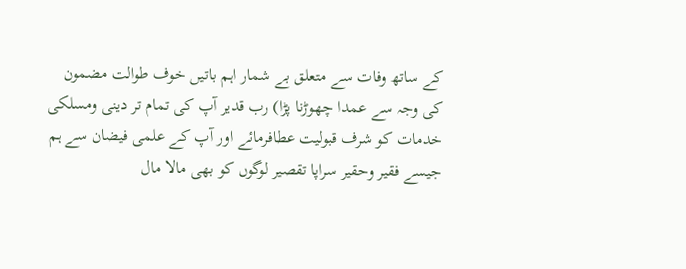کے ساتھ وفات سے متعلق بے شمار اہم باتیں خوف طوالت مضمون کی وجہ سے عمدا چھوڑنا پڑا) رب قدیر آپ کی تمام تر دینی ومسلکی خدمات کو شرف قبولیت عطافرمائے اور آپ کے علمی فیضان سے ہم جیسے فقیر وحقیر سراپا تقصیر لوگوں کو بھی مالا مال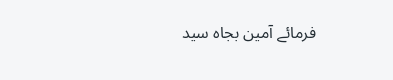فرمائے آمین بجاہ سید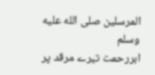المرسلین صلى الله عليه وسلم
ابررحمت تیرے مرقد پر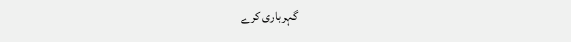گہرباری کرے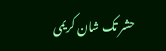حشر تک شان کریمی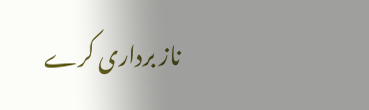ناز برداری کرے